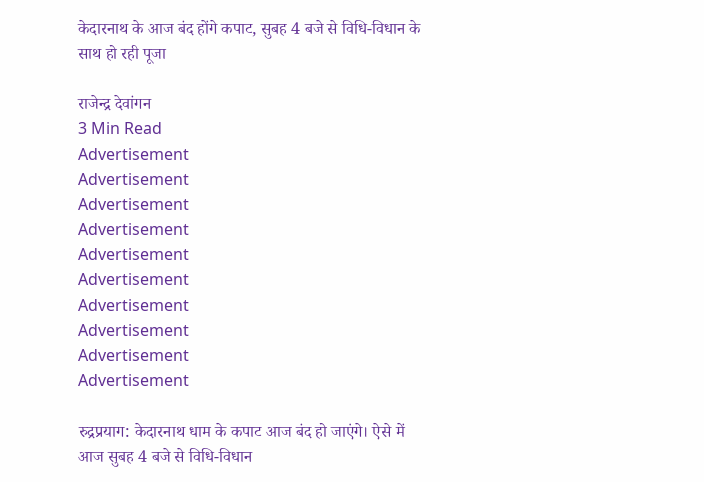केदारनाथ के आज बंद होंगे कपाट, सुबह 4 बजे से विधि-विधान के साथ हो रही पूजा

राजेन्द्र देवांगन
3 Min Read
Advertisement
Advertisement
Advertisement
Advertisement
Advertisement
Advertisement
Advertisement
Advertisement
Advertisement
Advertisement

रुद्रप्रयाग: केदारनाथ धाम के कपाट आज बंद हो जाएंगे। ऐसे में आज सुबह 4 बजे से विधि-विधान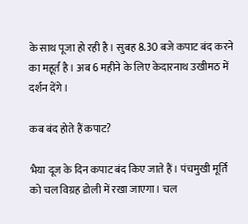के साथ पूजा हो रही है। सुबह 8.30 बजे कपाट बंद करने का महूर्त है। अब 6 महीने के लिए केदारनाथ उखीमठ में दर्शन देंगे।

कब बंद होते हैं कपाट?

भैया दूज के दिन कपाट बंद किए जाते हैं। पंचमुखी मूर्ति को चल विग्रह डोली में रखा जाएगा। चल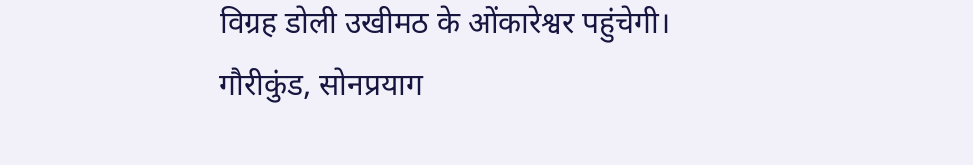विग्रह डोली उखीमठ के ओंकारेश्वर पहुंचेगी। गौरीकुंड, सोनप्रयाग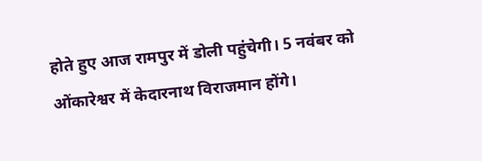होते हुए आज रामपुर में डोली पहुंचेगी। 5 नवंबर को ओंकारेश्वर में केदारनाथ विराजमान होंगे।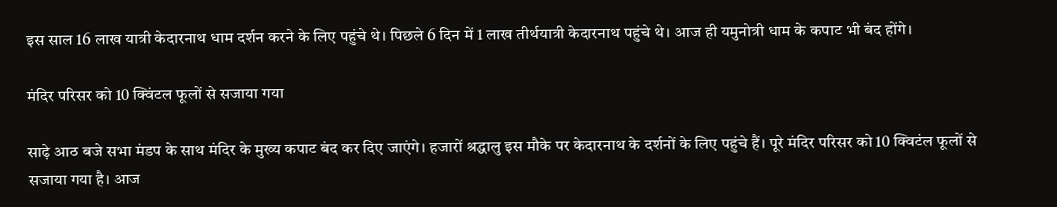इस साल 16 लाख यात्री केदारनाथ धाम दर्शन करने के लिए पहुंचे थे। पिछले 6 दिन में 1 लाख तीर्थयात्री केदारनाथ पहुंचे थे। आज ही यमुनोत्री धाम के कपाट भी बंद होंगे।

मंदिर परिसर को 10 क्विंटल फूलों से सजाया गया

साढ़े आठ बजे सभा मंडप के साथ मंदिर के मुख्य कपाट बंद कर दिए जाएंगे। हजारों श्रद्धालु इस मौके पर केदारनाथ के दर्शनों के लिए पहुंचे हैं। पूरे मंदिर परिसर को 10 क्विटंल फूलों से सजाया गया है। आज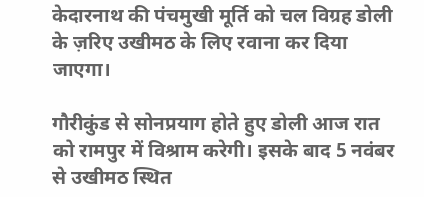केदारनाथ की पंचमुखी मूर्ति को चल विग्रह डोली के ज़रिए उखीमठ के लिए रवाना कर दिया जाएगा।

गौरीकुंड से सोनप्रयाग होते हुए डोली आज रात को रामपुर में विश्राम करेगी। इसके बाद 5 नवंबर से उखीमठ स्थित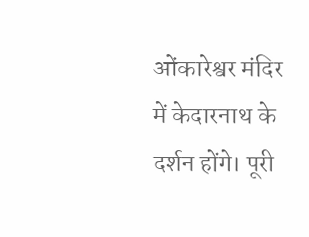ओंकारेश्वर मंदिर में केदारनाथ के दर्शन होंगे। पूरी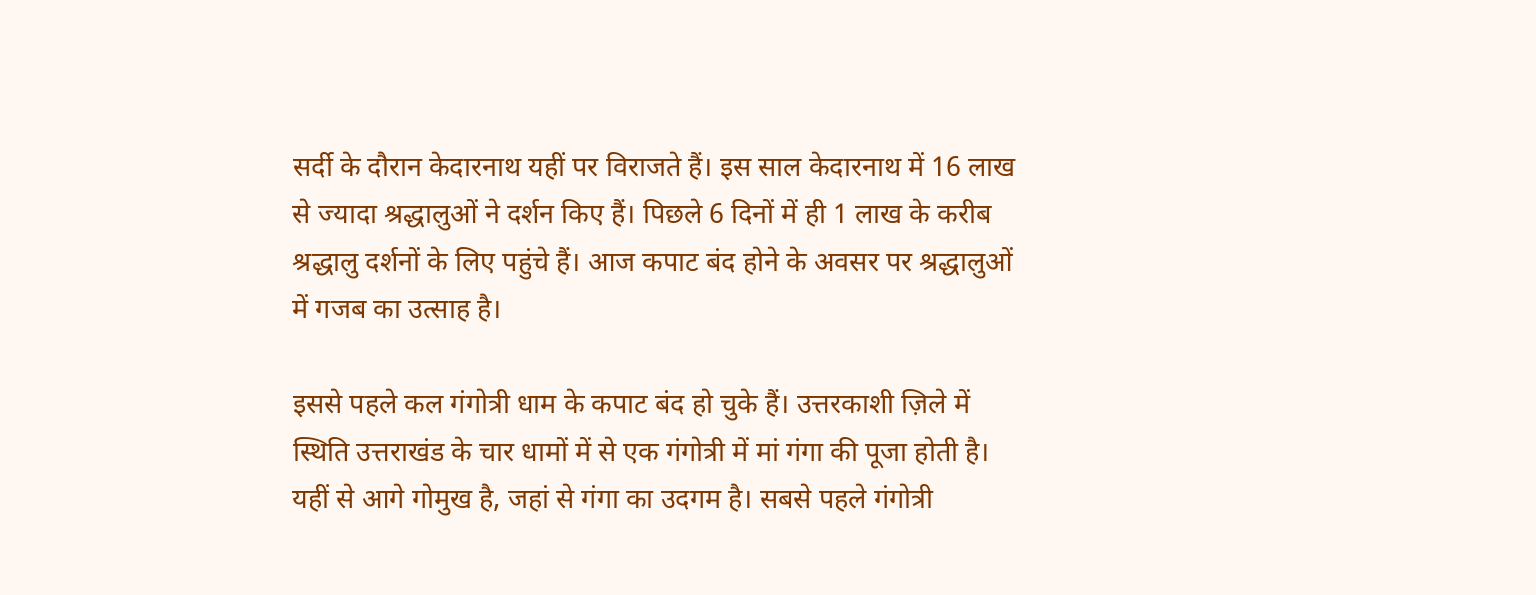सर्दी के दौरान केदारनाथ यहीं पर विराजते हैं। इस साल केदारनाथ में 16 लाख से ज्यादा श्रद्धालुओं ने दर्शन किए हैं। पिछले 6 दिनों में ही 1 लाख के करीब श्रद्धालु दर्शनों के लिए पहुंचे हैं। आज कपाट बंद होने के अवसर पर श्रद्धालुओं में गजब का उत्साह है।

इससे पहले कल गंगोत्री धाम के कपाट बंद हो चुके हैं। उत्तरकाशी ज़िले में स्थिति उत्तराखंड के चार धामों में से एक गंगोत्री में मां गंगा की पूजा होती है। यहीं से आगे गोमुख है, जहां से गंगा का उदगम है। सबसे पहले गंगोत्री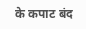के कपाट बंद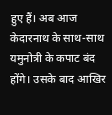हुए हैं। अब आज केदारनाथ के साथ-साथ यमुनोत्री के कपाट बंद होंगे। उसके बाद आखिर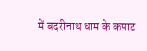में बदरीनाथ धाम के कपाट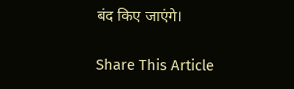बंद किए जाएंगे।

Share This Article